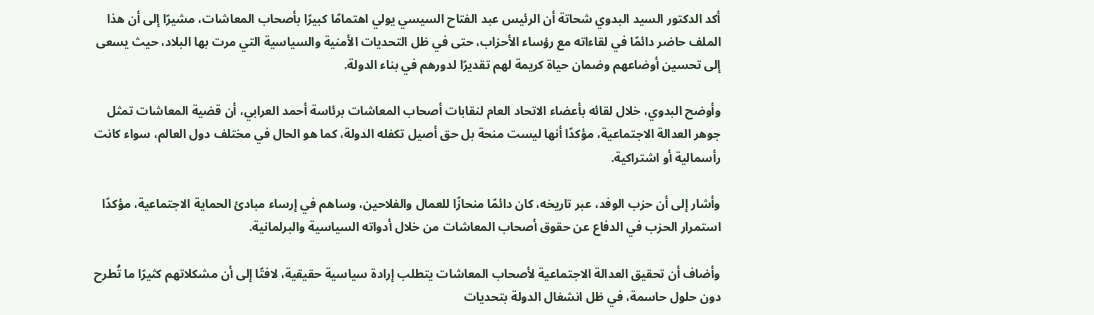أكد الدكتور السيد البدوي شحاتة أن الرئيس عبد الفتاح السيسي يولي اهتمامًا كبيرًا بأصحاب المعاشات، مشيرًا إلى أن هذا الملف حاضر دائمًا في لقاءاته مع رؤساء الأحزاب، حتى في ظل التحديات الأمنية والسياسية التي مرت بها البلاد، حيث يسعى إلى تحسين أوضاعهم وضمان حياة كريمة لهم تقديرًا لدورهم في بناء الدولة.

وأوضح البدوي، خلال لقائه بأعضاء الاتحاد العام لنقابات أصحاب المعاشات برئاسة أحمد العرابي، أن قضية المعاشات تمثل جوهر العدالة الاجتماعية، مؤكدًا أنها ليست منحة بل حق أصيل تكفله الدولة، كما هو الحال في مختلف دول العالم، سواء كانت رأسمالية أو اشتراكية.

وأشار إلى أن حزب الوفد، عبر تاريخه، كان دائمًا منحازًا للعمال والفلاحين، وساهم في إرساء مبادئ الحماية الاجتماعية، مؤكدًا استمرار الحزب في الدفاع عن حقوق أصحاب المعاشات من خلال أدواته السياسية والبرلمانية.

وأضاف أن تحقيق العدالة الاجتماعية لأصحاب المعاشات يتطلب إرادة سياسية حقيقية، لافتًا إلى أن مشكلاتهم كثيرًا ما تُطرح دون حلول حاسمة، في ظل انشغال الدولة بتحديات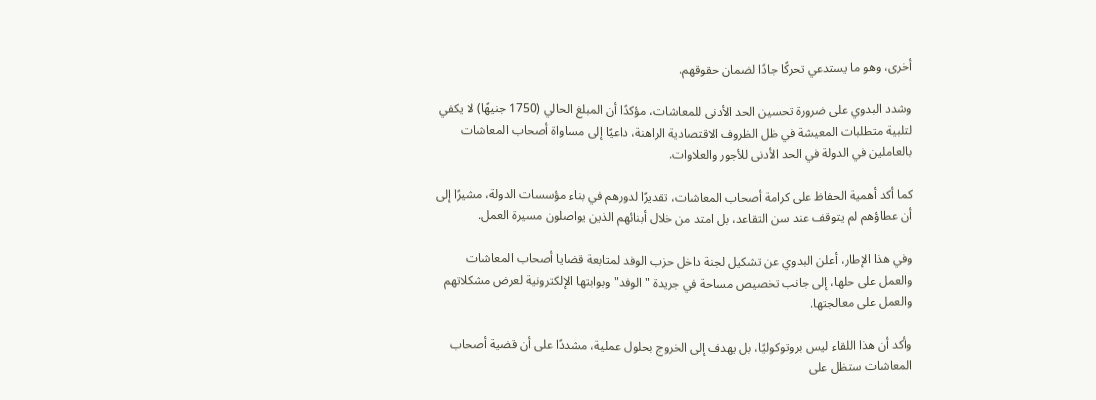أخرى، وهو ما يستدعي تحركًا جادًا لضمان حقوقهم.

وشدد البدوي على ضرورة تحسين الحد الأدنى للمعاشات، مؤكدًا أن المبلغ الحالي (1750 جنيهًا) لا يكفي لتلبية متطلبات المعيشة في ظل الظروف الاقتصادية الراهنة، داعيًا إلى مساواة أصحاب المعاشات بالعاملين في الدولة في الحد الأدنى للأجور والعلاوات.

كما أكد أهمية الحفاظ على كرامة أصحاب المعاشات، تقديرًا لدورهم في بناء مؤسسات الدولة، مشيرًا إلى أن عطاؤهم لم يتوقف عند سن التقاعد، بل امتد من خلال أبنائهم الذين يواصلون مسيرة العمل.

وفي هذا الإطار، أعلن البدوي عن تشكيل لجنة داخل حزب الوفد لمتابعة قضايا أصحاب المعاشات والعمل على حلها، إلى جانب تخصيص مساحة في جريدة "الوفد" وبوابتها الإلكترونية لعرض مشكلاتهم والعمل على معالجتها.

وأكد أن هذا اللقاء ليس بروتوكوليًا، بل يهدف إلى الخروج بحلول عملية، مشددًا على أن قضية أصحاب المعاشات ستظل على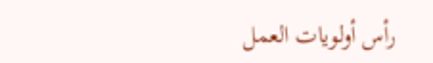رأس أولويات العمل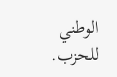الوطني للحزب.